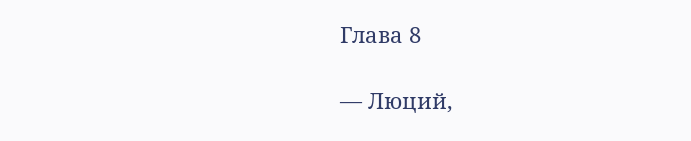Глава 8

— Люций,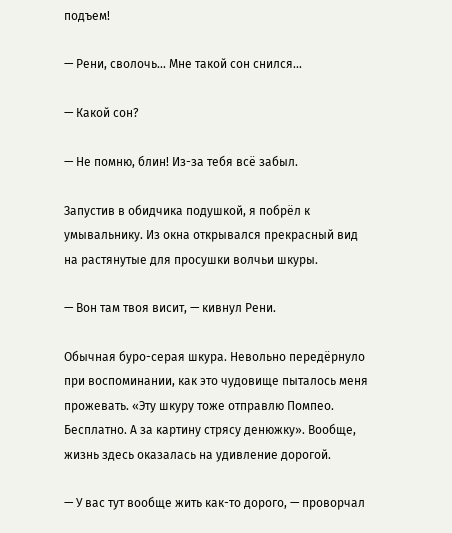подъем!

— Рени, сволочь... Мне такой сон снился...

— Какой сон?

— Не помню, блин! Из-за тебя всё забыл.

Запустив в обидчика подушкой, я побрёл к умывальнику. Из окна открывался прекрасный вид на растянутые для просушки волчьи шкуры.

— Вон там твоя висит, — кивнул Рени.

Обычная буро-серая шкура. Невольно передёрнуло при воспоминании, как это чудовище пыталось меня прожевать. «Эту шкуру тоже отправлю Помпео. Бесплатно. А за картину стрясу денюжку». Вообще, жизнь здесь оказалась на удивление дорогой.

— У вас тут вообще жить как-то дорого, — проворчал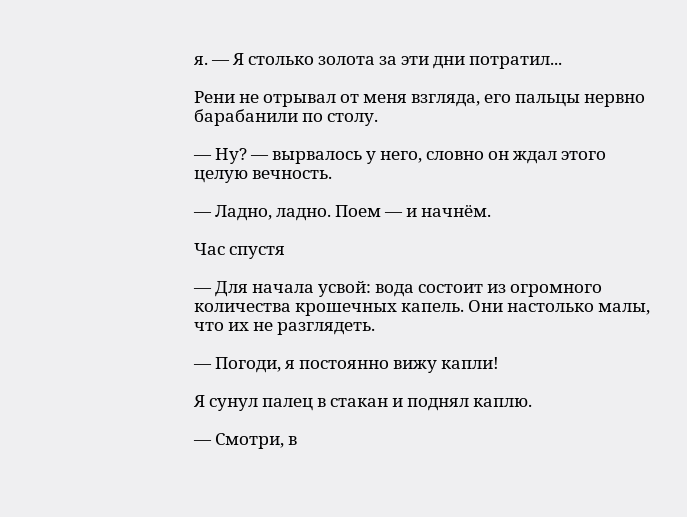я. — Я столько золота за эти дни потратил...

Рени не отрывал от меня взгляда, его пальцы нервно барабанили по столу.

— Ну? — вырвалось у него, словно он ждал этого целую вечность.

— Ладно, ладно. Поем — и начнём.

Час спустя

— Для начала усвой: вода состоит из огромного количества крошечных капель. Они настолько малы, что их не разглядеть.

— Погоди, я постоянно вижу капли!

Я сунул палец в стакан и поднял каплю.

— Смотри, в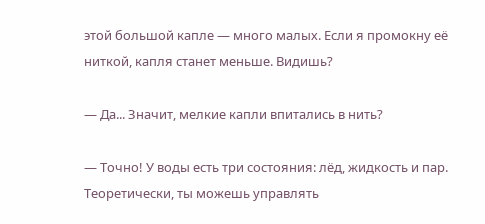этой большой капле — много малых. Если я промокну её ниткой, капля станет меньше. Видишь?

— Да... Значит, мелкие капли впитались в нить?

— Точно! У воды есть три состояния: лёд, жидкость и пар. Теоретически, ты можешь управлять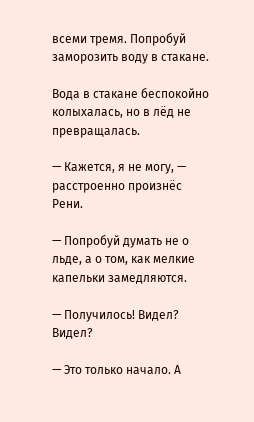всеми тремя. Попробуй заморозить воду в стакане.

Вода в стакане беспокойно колыхалась, но в лёд не превращалась.

— Кажется, я не могу, — расстроенно произнёс Рени.

— Попробуй думать не о льде, а о том, как мелкие капельки замедляются.

— Получилось! Видел? Видел?

— Это только начало. А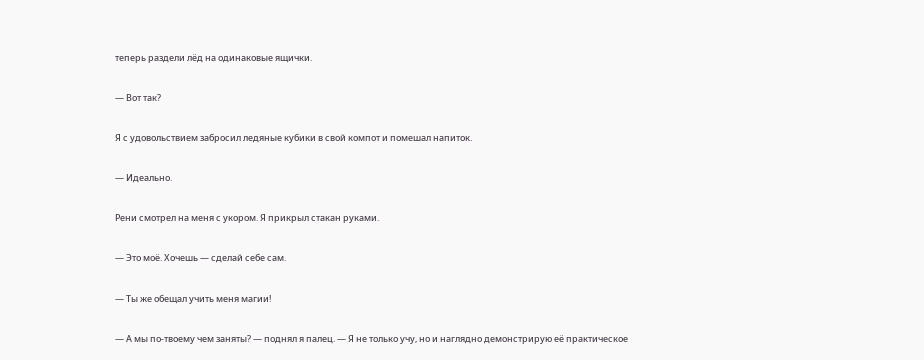теперь раздели лёд на одинаковые ящички.

— Вот так?

Я с удовольствием забросил ледяные кубики в свой компот и помешал напиток.

— Идеально.

Рени смотрел на меня с укором. Я прикрыл стакан руками.

— Это моё. Хочешь — сделай себе сам.

— Ты же обещал учить меня магии!

— А мы по-твоему чем заняты? — поднял я палец. — Я не только учу, но и наглядно демонстрирую её практическое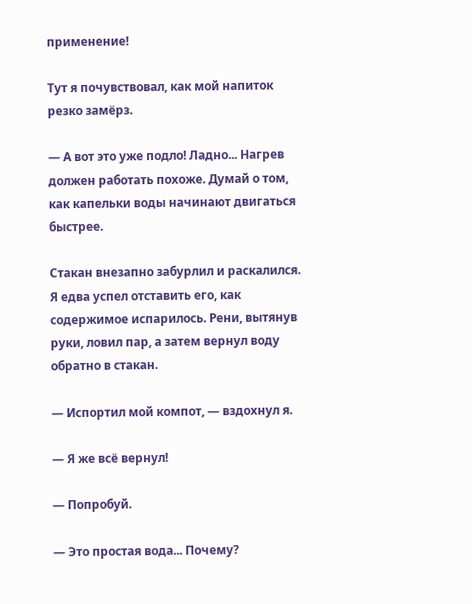применение!

Тут я почувствовал, как мой напиток резко замёрз.

— А вот это уже подло! Ладно... Нагрев должен работать похоже. Думай о том, как капельки воды начинают двигаться быстрее.

Стакан внезапно забурлил и раскалился. Я едва успел отставить его, как содержимое испарилось. Рени, вытянув руки, ловил пар, а затем вернул воду обратно в стакан.

— Испортил мой компот, — вздохнул я.

— Я же всё вернул!

— Попробуй.

— Это простая вода... Почему?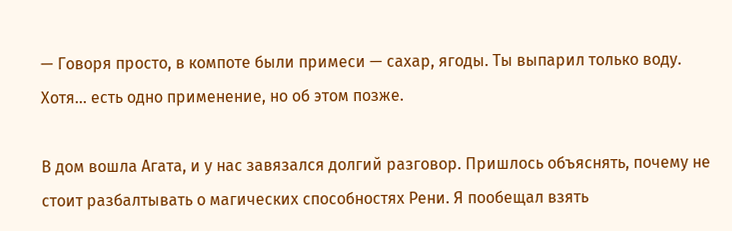— Говоря просто, в компоте были примеси — сахар, ягоды. Ты выпарил только воду. Хотя... есть одно применение, но об этом позже.

В дом вошла Агата, и у нас завязался долгий разговор. Пришлось объяснять, почему не стоит разбалтывать о магических способностях Рени. Я пообещал взять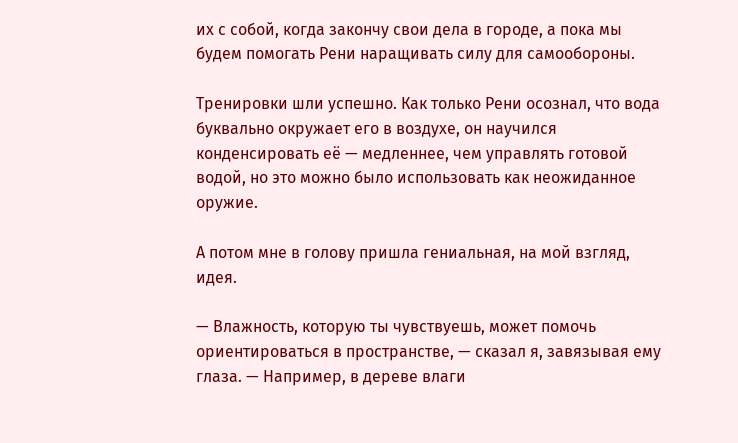их с собой, когда закончу свои дела в городе, а пока мы будем помогать Рени наращивать силу для самообороны.

Тренировки шли успешно. Как только Рени осознал, что вода буквально окружает его в воздухе, он научился конденсировать её — медленнее, чем управлять готовой водой, но это можно было использовать как неожиданное оружие.

А потом мне в голову пришла гениальная, на мой взгляд, идея.

— Влажность, которую ты чувствуешь, может помочь ориентироваться в пространстве, — сказал я, завязывая ему глаза. — Например, в дереве влаги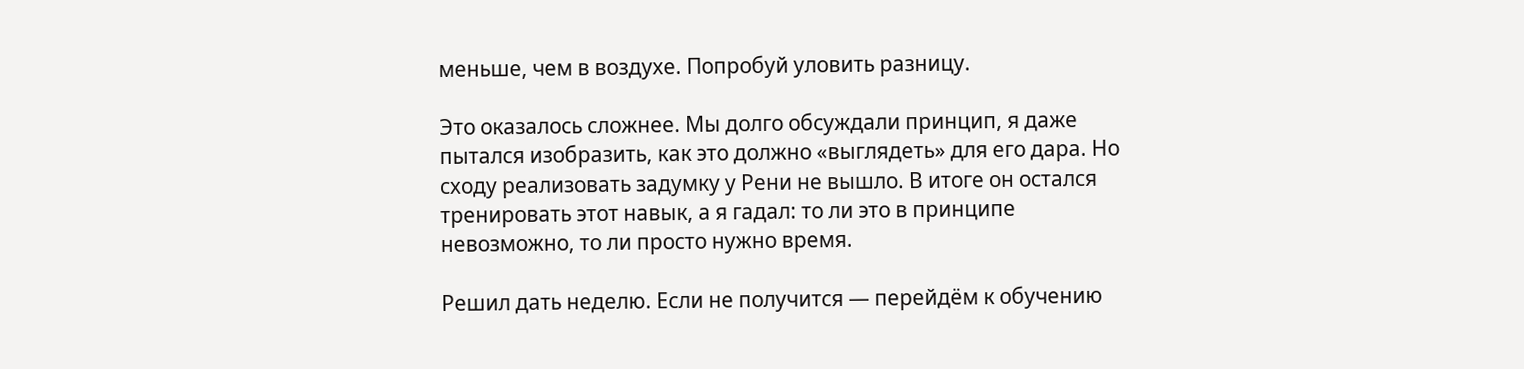меньше, чем в воздухе. Попробуй уловить разницу.

Это оказалось сложнее. Мы долго обсуждали принцип, я даже пытался изобразить, как это должно «выглядеть» для его дара. Но сходу реализовать задумку у Рени не вышло. В итоге он остался тренировать этот навык, а я гадал: то ли это в принципе невозможно, то ли просто нужно время.

Решил дать неделю. Если не получится — перейдём к обучению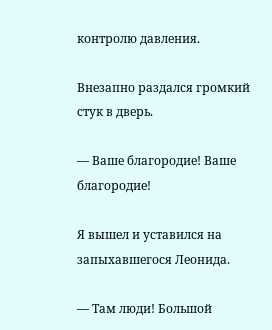контролю давления.

Внезапно раздался громкий стук в дверь.

— Ваше благородие! Ваше благородие!

Я вышел и уставился на запыхавшегося Леонида.

— Там люди! Большой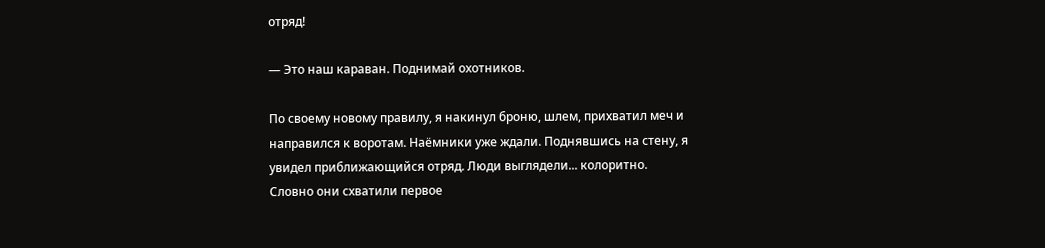отряд!

— Это наш караван. Поднимай охотников.

По своему новому правилу, я накинул броню, шлем, прихватил меч и направился к воротам. Наёмники уже ждали. Поднявшись на стену, я увидел приближающийся отряд. Люди выглядели... колоритно. Словно они схватили первое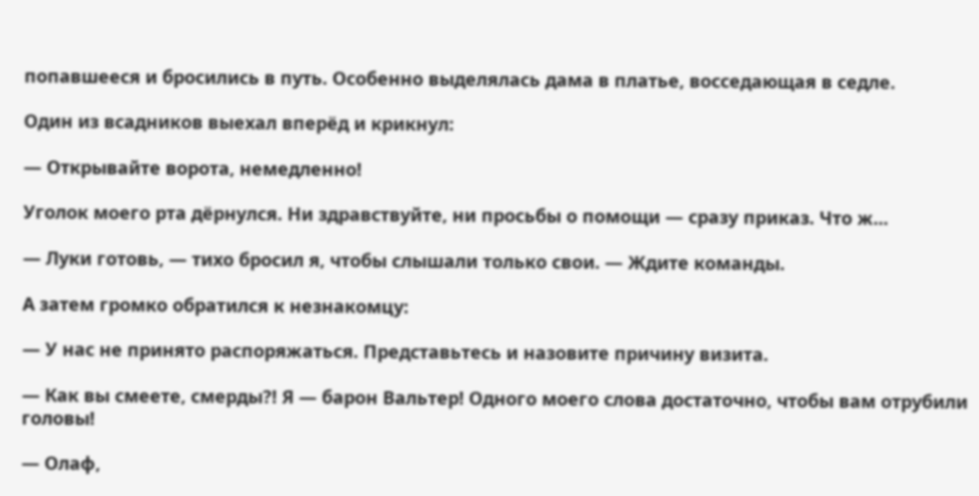попавшееся и бросились в путь. Особенно выделялась дама в платье, восседающая в седле.

Один из всадников выехал вперёд и крикнул:

— Открывайте ворота, немедленно!

Уголок моего рта дёрнулся. Ни здравствуйте, ни просьбы о помощи — сразу приказ. Что ж...

— Луки готовь, — тихо бросил я, чтобы слышали только свои. — Ждите команды.

А затем громко обратился к незнакомцу:

— У нас не принято распоряжаться. Представьтесь и назовите причину визита.

— Как вы смеете, смерды?! Я — барон Вальтер! Одного моего слова достаточно, чтобы вам отрубили головы!

— Олаф,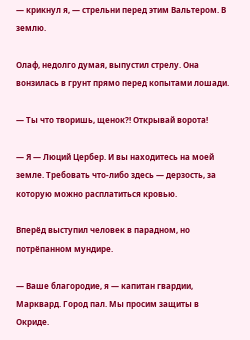— крикнул я, — стрельни перед этим Вальтером. В землю.

Олаф, недолго думая, выпустил стрелу. Она вонзилась в грунт прямо перед копытами лошади.

— Ты что творишь, щенок?! Открывай ворота!

— Я — Люций Цербер. И вы находитесь на моей земле. Требовать что-либо здесь — дерзость, за которую можно расплатиться кровью.

Вперёд выступил человек в парадном, но потрёпанном мундире.

— Ваше благородие, я — капитан гвардии, Марквард. Город пал. Мы просим защиты в Окриде.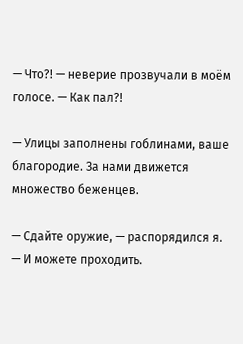— Что?! — неверие прозвучали в моём голосе. — Как пал?!

— Улицы заполнены гоблинами, ваше благородие. За нами движется множество беженцев.

— Сдайте оружие, — распорядился я. — И можете проходить.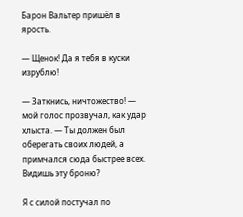Барон Вальтер пришёл в ярость.

— Щенок! Да я тебя в куски изрублю!

— Заткнись, ничтожество! — мой голос прозвучал, как удар хлыста. — Ты должен был оберегать своих людей, а примчался сюда быстрее всех. Видишь эту броню?

Я с силой постучал по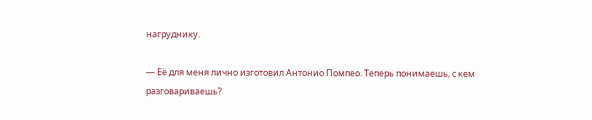нагруднику.

— Её для меня лично изготовил Антонио Помпео. Теперь понимаешь, с кем разговариваешь?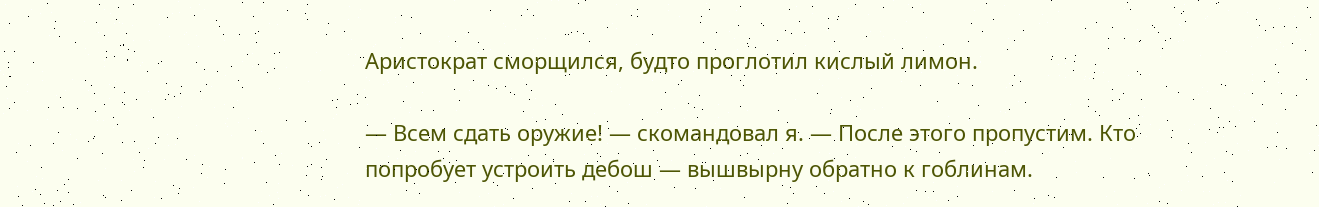Аристократ сморщился, будто проглотил кислый лимон.

— Всем сдать оружие! — скомандовал я. — После этого пропустим. Кто попробует устроить дебош — вышвырну обратно к гоблинам.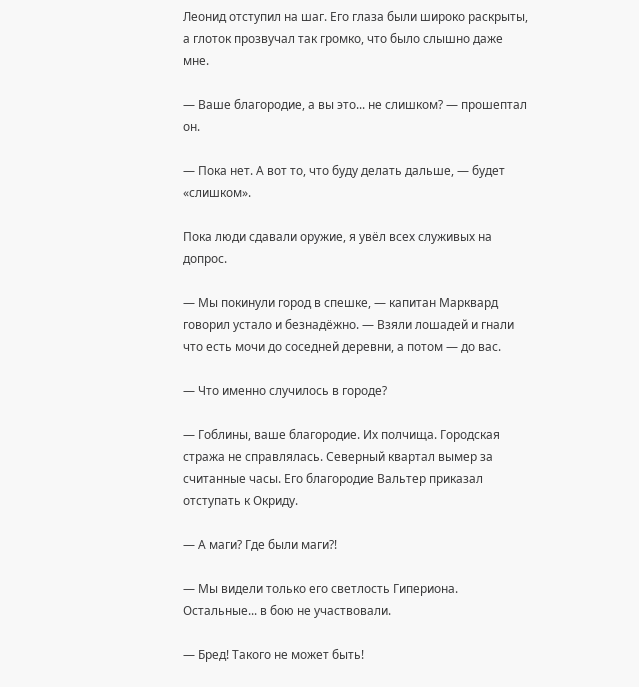Леонид отступил на шаг. Его глаза были широко раскрыты, а глоток прозвучал так громко, что было слышно даже мне.

— Ваше благородие, а вы это... не слишком? — прошептал он.

— Пока нет. А вот то, что буду делать дальше, — будет «слишком».

Пока люди сдавали оружие, я увёл всех служивых на допрос.

— Мы покинули город в спешке, — капитан Марквард говорил устало и безнадёжно. — Взяли лошадей и гнали что есть мочи до соседней деревни, а потом — до вас.

— Что именно случилось в городе?

— Гоблины, ваше благородие. Их полчища. Городская стража не справлялась. Северный квартал вымер за считанные часы. Его благородие Вальтер приказал отступать к Окриду.

— А маги? Где были маги?!

— Мы видели только его светлость Гипериона. Остальные... в бою не участвовали.

— Бред! Такого не может быть!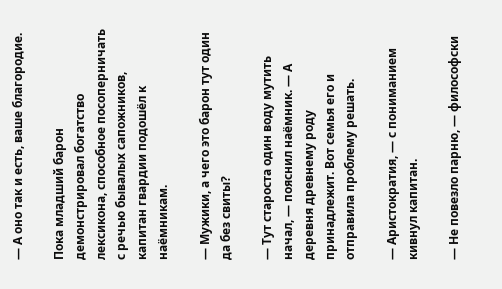— А оно так и есть, ваше благородие.

Пока младший барон демонстрировал богатство лексикона, способное посоперничать с речью бывалых сапожников, капитан гвардии подошёл к наёмникам.

— Мужики, а чего это барон тут один да без свиты?

— Тут староста один воду мутить начал, — пояснил наёмник. — А деревня древнему роду принадлежит. Вот семья его и отправила проблему решать.

— Аристократия, — с пониманием кивнул капитан.

— Не повезло парню, — философски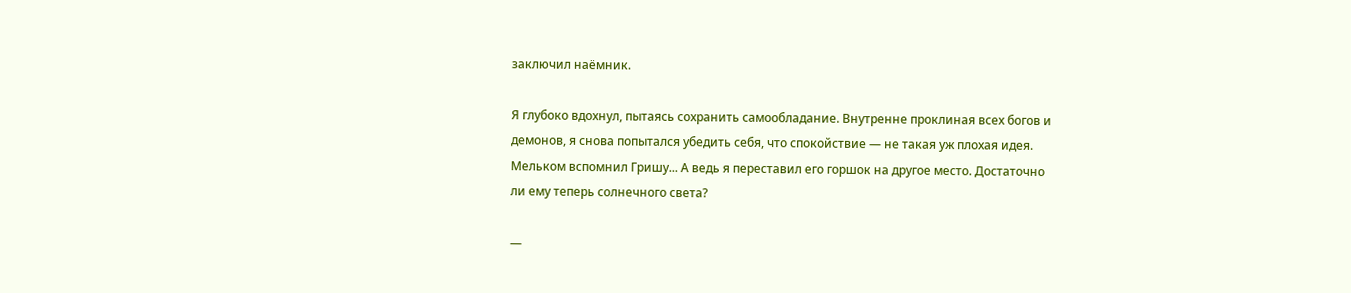заключил наёмник.

Я глубоко вдохнул, пытаясь сохранить самообладание. Внутренне проклиная всех богов и демонов, я снова попытался убедить себя, что спокойствие — не такая уж плохая идея. Мельком вспомнил Гришу... А ведь я переставил его горшок на другое место. Достаточно ли ему теперь солнечного света?

—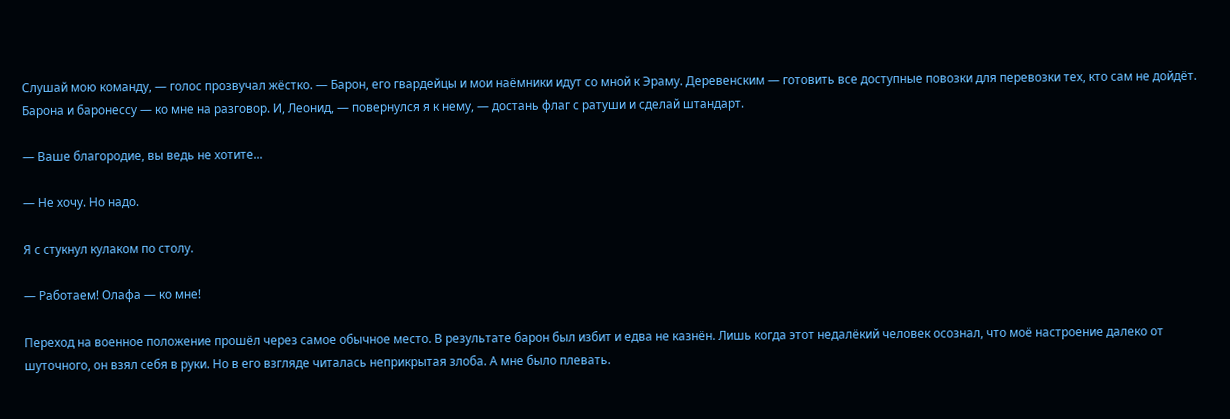Слушай мою команду, — голос прозвучал жёстко. — Барон, его гвардейцы и мои наёмники идут со мной к Эраму. Деревенским — готовить все доступные повозки для перевозки тех, кто сам не дойдёт. Барона и баронессу — ко мне на разговор. И, Леонид, — повернулся я к нему, — достань флаг с ратуши и сделай штандарт.

— Ваше благородие, вы ведь не хотите...

— Не хочу. Но надо.

Я с стукнул кулаком по столу.

— Работаем! Олафа — ко мне!

Переход на военное положение прошёл через самое обычное место. В результате барон был избит и едва не казнён. Лишь когда этот недалёкий человек осознал, что моё настроение далеко от шуточного, он взял себя в руки. Но в его взгляде читалась неприкрытая злоба. А мне было плевать.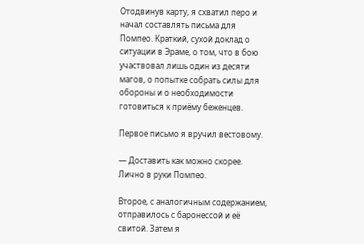Отодвинув карту, я схватил перо и начал составлять письма для Помпео. Краткий, сухой доклад о ситуации в Эраме, о том, что в бою участвовал лишь один из десяти магов, о попытке собрать силы для обороны и о необходимости готовиться к приёму беженцев.

Первое письмо я вручил вестовому.

— Доставить как можно скорее. Лично в руки Помпео.

Второе, с аналогичным содержанием, отправилось с баронессой и её свитой. Затем я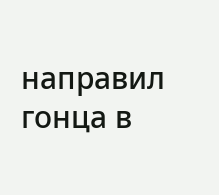направил гонца в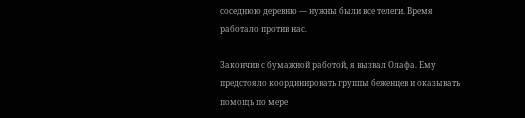соседнюю деревню — нужны были все телеги. Время работало против нас.

Закончив с бумажной работой, я вызвал Олафа. Ему предстояло координировать группы беженцев и оказывать помощь по мере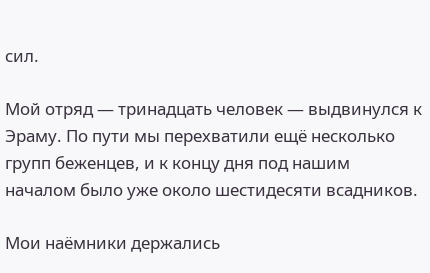сил.

Мой отряд — тринадцать человек — выдвинулся к Эраму. По пути мы перехватили ещё несколько групп беженцев, и к концу дня под нашим началом было уже около шестидесяти всадников.

Мои наёмники держались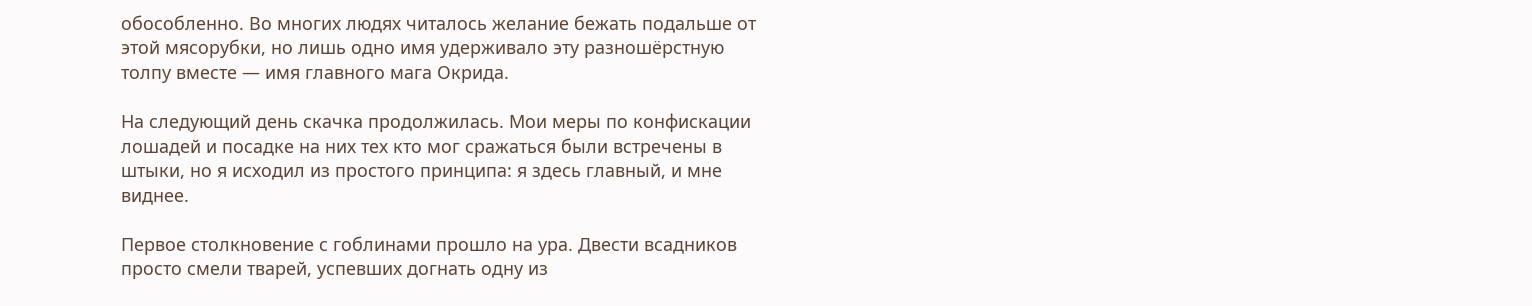обособленно. Во многих людях читалось желание бежать подальше от этой мясорубки, но лишь одно имя удерживало эту разношёрстную толпу вместе — имя главного мага Окрида.

На следующий день скачка продолжилась. Мои меры по конфискации лошадей и посадке на них тех кто мог сражаться были встречены в штыки, но я исходил из простого принципа: я здесь главный, и мне виднее.

Первое столкновение с гоблинами прошло на ура. Двести всадников просто смели тварей, успевших догнать одну из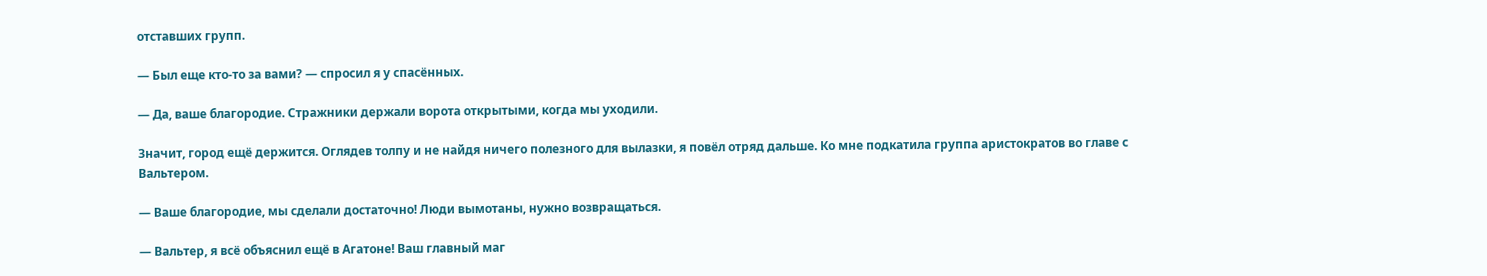отставших групп.

— Был еще кто-то за вами? — спросил я у спасённых.

— Да, ваше благородие. Стражники держали ворота открытыми, когда мы уходили.

Значит, город ещё держится. Оглядев толпу и не найдя ничего полезного для вылазки, я повёл отряд дальше. Ко мне подкатила группа аристократов во главе с Вальтером.

— Ваше благородие, мы сделали достаточно! Люди вымотаны, нужно возвращаться.

— Вальтер, я всё объяснил ещё в Агатоне! Ваш главный маг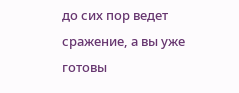до сих пор ведет сражение, а вы уже готовы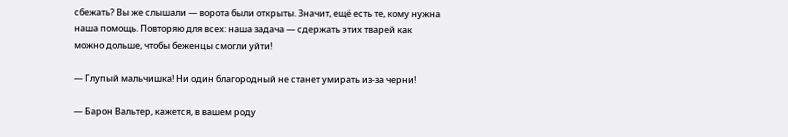сбежать? Вы же слышали — ворота были открыты. Значит, ещё есть те, кому нужна наша помощь. Повторяю для всех: наша задача — сдержать этих тварей как можно дольше, чтобы беженцы смогли уйти!

— Глупый мальчишка! Ни один благородный не станет умирать из-за черни!

— Барон Вальтер, кажется, в вашем роду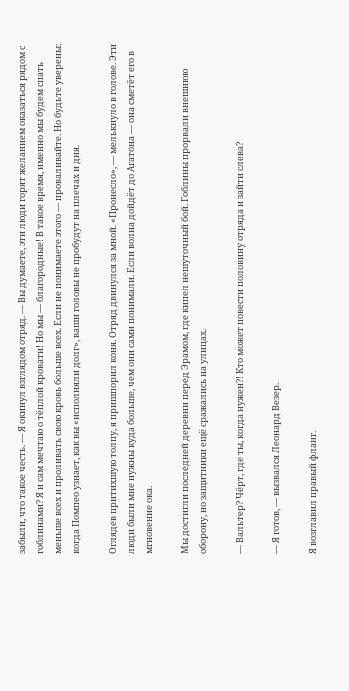забыли, что такое честь. — Я окинул взглядом отряд. — Вы думаете, эти люди горят желанием оказаться рядом с гоблинами? Я и сам мечтаю о тёплой кровати! Но мы — благородные! В такое время, именно мы будем спать меньше всех и проливать свою кровь больше всех. Если не понимаете этого — проваливайте. Но будьте уверены: когда Помпео узнает, как вы «исполняли долг», ваши головы не пробудут на плечах и дня.

Оглядев притихшую толпу, я пришпорил коня. Отряд двинулся за мной. «Пронесло», — мелькнуло в голове. Эти люди были мне нужны куда больше, чем они сами понимали. Если волна дойдёт до Агатона — она сметёт его в мгновение ока.

Мы достигли последней деревни перед Эрамом, где кипел нешуточный бой. Гоблины прорвали внешнюю оборону, но защитники ещё сражались на улицах.

— Вальтер? Чёрт, где ты, когда нужен?! Кто может повести половину отряда и зайти слева?

— Я готов, — вызвался Леонард Везер.

Я возглавил правый фланг.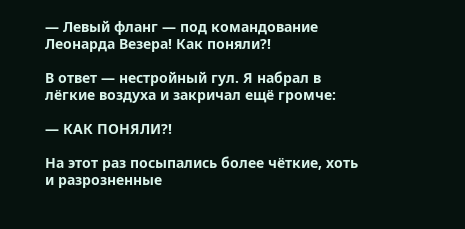— Левый фланг — под командование Леонарда Везера! Как поняли?!

В ответ — нестройный гул. Я набрал в лёгкие воздуха и закричал ещё громче:

— КАК ПОНЯЛИ?!

На этот раз посыпались более чёткие, хоть и разрозненные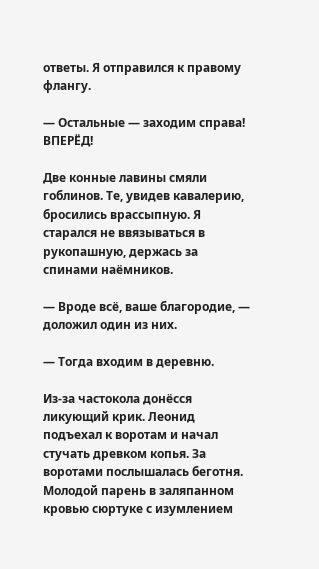ответы. Я отправился к правому флангу.

— Остальные — заходим справа! ВПЕРЁД!

Две конные лавины смяли гоблинов. Те, увидев кавалерию, бросились врассыпную. Я старался не ввязываться в рукопашную, держась за спинами наёмников.

— Вроде всё, ваше благородие, — доложил один из них.

— Тогда входим в деревню.

Из-за частокола донёсся ликующий крик. Леонид подъехал к воротам и начал стучать древком копья. За воротами послышалась беготня. Молодой парень в заляпанном кровью сюртуке с изумлением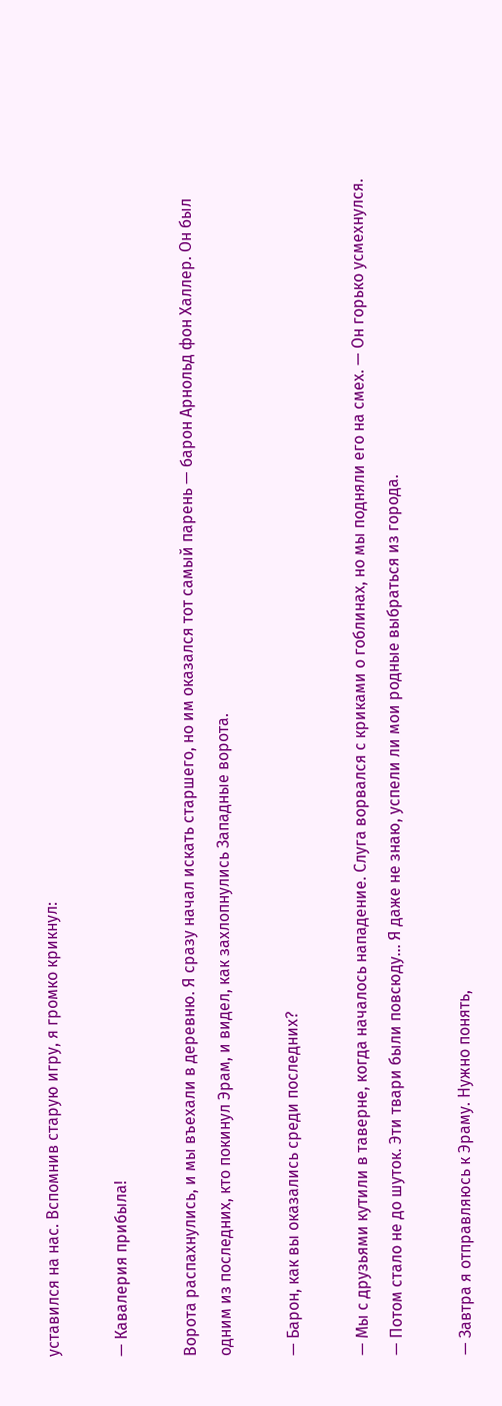уставился на нас. Вспомнив старую игру, я громко крикнул:

— Кавалерия прибыла!

Ворота распахнулись, и мы въехали в деревню. Я сразу начал искать старшего, но им оказался тот самый парень — барон Арнольд фон Халлер. Он был одним из последних, кто покинул Эрам, и видел, как захлопнулись Западные ворота.

— Барон, как вы оказались среди последних?

— Мы с друзьями кутили в таверне, когда началось нападение. Слуга ворвался с криками о гоблинах, но мы подняли его на смех. — Он горько усмехнулся. — Потом стало не до шуток. Эти твари были повсюду... Я даже не знаю, успели ли мои родные выбраться из города.

— Завтра я отправляюсь к Эраму. Нужно понять,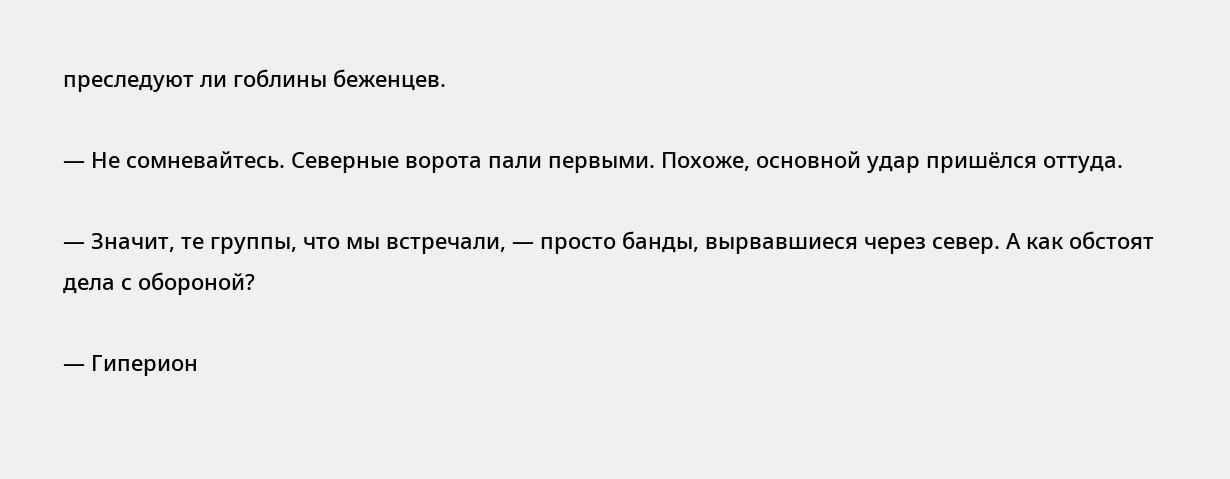преследуют ли гоблины беженцев.

— Не сомневайтесь. Северные ворота пали первыми. Похоже, основной удар пришёлся оттуда.

— Значит, те группы, что мы встречали, — просто банды, вырвавшиеся через север. А как обстоят дела с обороной?

— Гиперион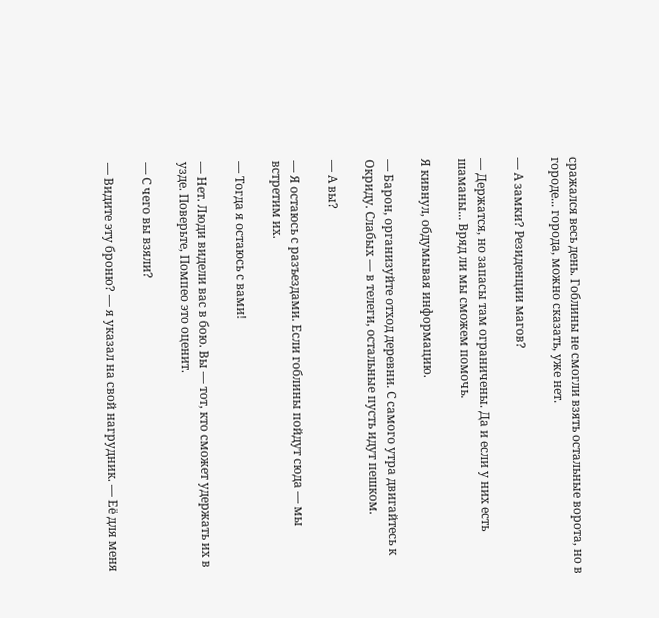сражался весь день. Гоблины не смогли взять остальные ворота, но в городе... города, можно сказать, уже нет.

— А замки? Резиденции магов?

— Держатся, но запасы там ограничены. Да и если у них есть шаманы... Вряд ли мы сможем помочь.

Я кивнул, обдумывая информацию.

— Барон, организуйте отход деревни. С самого утра двигайтесь к Окриду. Слабых — в телеги, остальные пусть идут пешком.

— А вы?

— Я остаюсь с разъездами. Если гоблины пойдут сюда — мы встретим их.

— Тогда я остаюсь с вами!

— Нет. Люди видели вас в бою. Вы — тот, кто сможет удержать их в узде. Поверьте, Помпео это оценит.

— С чего вы взяли?

— Видите эту броню? — я указал на свой нагрудник. — Её для меня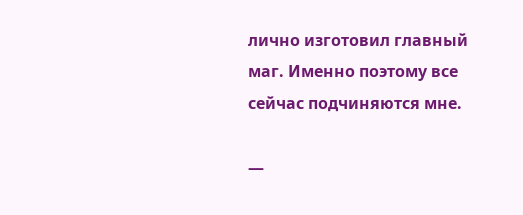лично изготовил главный маг. Именно поэтому все сейчас подчиняются мне.

—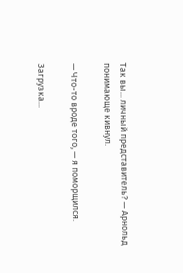Так вы... личный представитель? — Арнольд понимающе кивнул.

— Что-то вроде того, — я поморщился.

Загрузка...